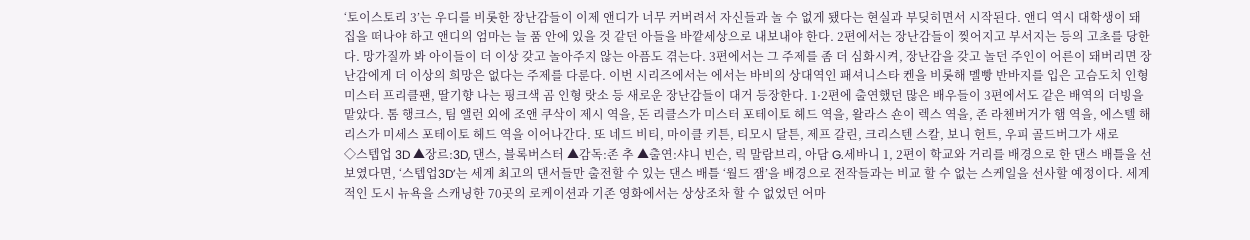‘토이스토리 3’는 우디를 비롯한 장난감들이 이제 앤디가 너무 커버려서 자신들과 놀 수 없게 됐다는 현실과 부딪히면서 시작된다. 앤디 역시 대학생이 돼 집을 떠나야 하고 앤디의 엄마는 늘 품 안에 있을 것 같던 아들을 바깥세상으로 내보내야 한다. 2편에서는 장난감들이 찢어지고 부서지는 등의 고초를 당한다. 망가질까 봐 아이들이 더 이상 갖고 놀아주지 않는 아픔도 겪는다. 3편에서는 그 주제를 좀 더 심화시켜, 장난감을 갖고 놀던 주인이 어른이 돼버리면 장난감에게 더 이상의 희망은 없다는 주제를 다룬다. 이번 시리즈에서는 에서는 바비의 상대역인 패셔니스타 켄을 비롯해 멜빵 반바지를 입은 고슴도치 인형 미스터 프리클팬, 딸기향 나는 핑크색 곰 인형 랏소 등 새로운 장난감들이 대거 등장한다. 1·2편에 출연했던 많은 배우들이 3편에서도 같은 배역의 더빙을 맡았다. 톰 행크스, 팀 앨런 외에 조앤 쿠삭이 제시 역을, 돈 리클스가 미스터 포테이토 헤드 역을, 왈라스 숀이 렉스 역을, 존 라첸버거가 햄 역을, 에스텔 해리스가 미세스 포테이토 헤드 역을 이어나간다. 또 네드 비티, 마이클 키튼, 티모시 달튼, 제프 갈린, 크리스텐 스칼, 보니 헌트, 우피 골드버그가 새로
◇스텝업 3D ▲장르:3D, 댄스, 블록버스터 ▲감독:존 추 ▲출연:샤니 빈슨, 릭 말람브리, 아담 G.세바니 1, 2편이 학교와 거리를 배경으로 한 댄스 배틀을 선보였다면, ‘스텝업3D’는 세계 최고의 댄서들만 출전할 수 있는 댄스 배틀 ‘월드 잼’을 배경으로 전작들과는 비교 할 수 없는 스케일을 선사할 예정이다. 세계적인 도시 뉴욕을 스캐닝한 70곳의 로케이션과 기존 영화에서는 상상조차 할 수 없었던 어마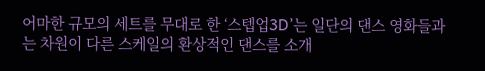어마한 규모의 세트를 무대로 한 ‘스텝업3D’는 일단의 댄스 영화들과는 차원이 다른 스케일의 환상적인 댄스를 소개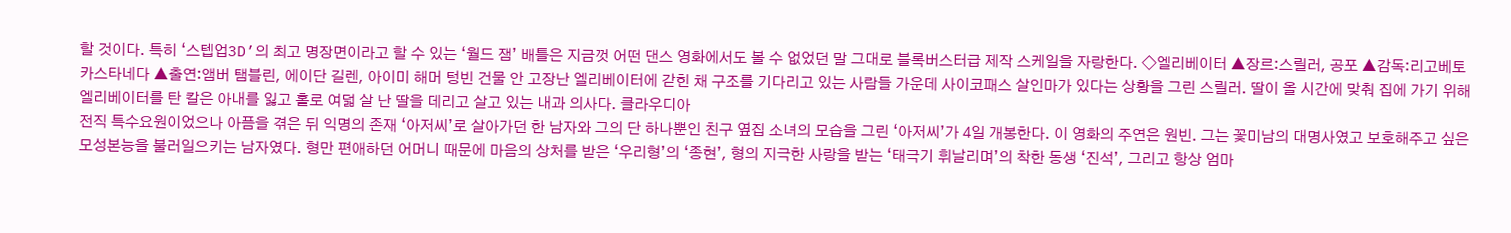할 것이다. 특히 ‘스텝업3D’의 최고 명장면이라고 할 수 있는 ‘월드 잼’ 배틀은 지금껏 어떤 댄스 영화에서도 볼 수 없었던 말 그대로 블록버스터급 제작 스케일을 자랑한다. ◇엘리베이터 ▲장르:스릴러, 공포 ▲감독:리고베토 카스타네다 ▲출연:앰버 탬블린, 에이단 길렌, 아이미 해머 텅빈 건물 안 고장난 엘리베이터에 갇힌 채 구조를 기다리고 있는 사람들 가운데 사이코패스 살인마가 있다는 상황을 그린 스릴러. 딸이 올 시간에 맞춰 집에 가기 위해 엘리베이터를 탄 칼은 아내를 잃고 홀로 여덟 살 난 딸을 데리고 살고 있는 내과 의사다. 클라우디아
전직 특수요원이었으나 아픔을 겪은 뒤 익명의 존재 ‘아저씨’로 살아가던 한 남자와 그의 단 하나뿐인 친구 옆집 소녀의 모습을 그린 ‘아저씨’가 4일 개봉한다. 이 영화의 주연은 원빈. 그는 꽃미남의 대명사였고 보호해주고 싶은 모성본능을 불러일으키는 남자였다. 형만 편애하던 어머니 때문에 마음의 상처를 받은 ‘우리형’의 ‘종현’, 형의 지극한 사랑을 받는 ‘태극기 휘날리며’의 착한 동생 ‘진석’, 그리고 항상 엄마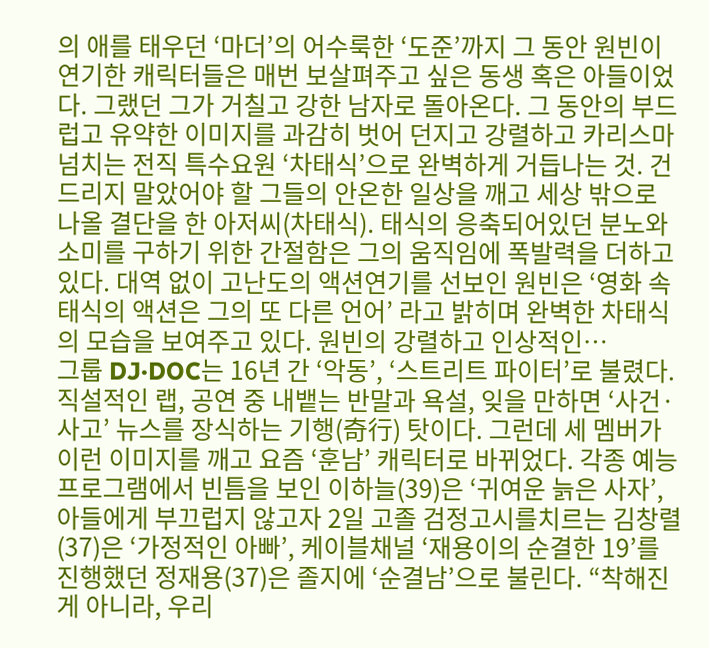의 애를 태우던 ‘마더’의 어수룩한 ‘도준’까지 그 동안 원빈이 연기한 캐릭터들은 매번 보살펴주고 싶은 동생 혹은 아들이었다. 그랬던 그가 거칠고 강한 남자로 돌아온다. 그 동안의 부드럽고 유약한 이미지를 과감히 벗어 던지고 강렬하고 카리스마 넘치는 전직 특수요원 ‘차태식’으로 완벽하게 거듭나는 것. 건드리지 말았어야 할 그들의 안온한 일상을 깨고 세상 밖으로 나올 결단을 한 아저씨(차태식). 태식의 응축되어있던 분노와 소미를 구하기 위한 간절함은 그의 움직임에 폭발력을 더하고 있다. 대역 없이 고난도의 액션연기를 선보인 원빈은 ‘영화 속 태식의 액션은 그의 또 다른 언어’ 라고 밝히며 완벽한 차태식의 모습을 보여주고 있다. 원빈의 강렬하고 인상적인…
그룹 DJ·DOC는 16년 간 ‘악동’, ‘스트리트 파이터’로 불렸다. 직설적인 랩, 공연 중 내뱉는 반말과 욕설, 잊을 만하면 ‘사건·사고’ 뉴스를 장식하는 기행(奇行) 탓이다. 그런데 세 멤버가 이런 이미지를 깨고 요즘 ‘훈남’ 캐릭터로 바뀌었다. 각종 예능 프로그램에서 빈틈을 보인 이하늘(39)은 ‘귀여운 늙은 사자’, 아들에게 부끄럽지 않고자 2일 고졸 검정고시를치르는 김창렬(37)은 ‘가정적인 아빠’, 케이블채널 ‘재용이의 순결한 19’를 진행했던 정재용(37)은 졸지에 ‘순결남’으로 불린다. “착해진 게 아니라, 우리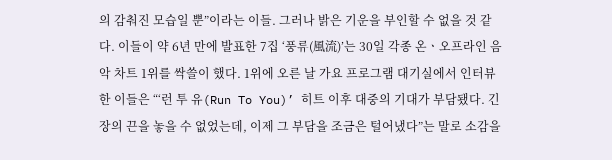의 감춰진 모습일 뿐”이라는 이들. 그러나 밝은 기운을 부인할 수 없을 것 같다. 이들이 약 6년 만에 발표한 7집 ‘풍류(風流)’는 30일 각종 온ㆍ오프라인 음악 차트 1위를 싹쓸이 했다. 1위에 오른 날 가요 프로그램 대기실에서 인터뷰한 이들은 “‘런 투 유(Run To You)’ 히트 이후 대중의 기대가 부담됐다. 긴장의 끈을 놓을 수 없었는데, 이제 그 부담을 조금은 털어냈다”는 말로 소감을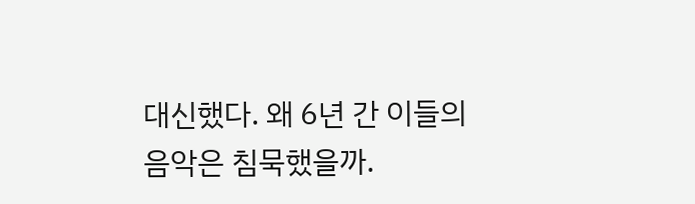대신했다. 왜 6년 간 이들의 음악은 침묵했을까.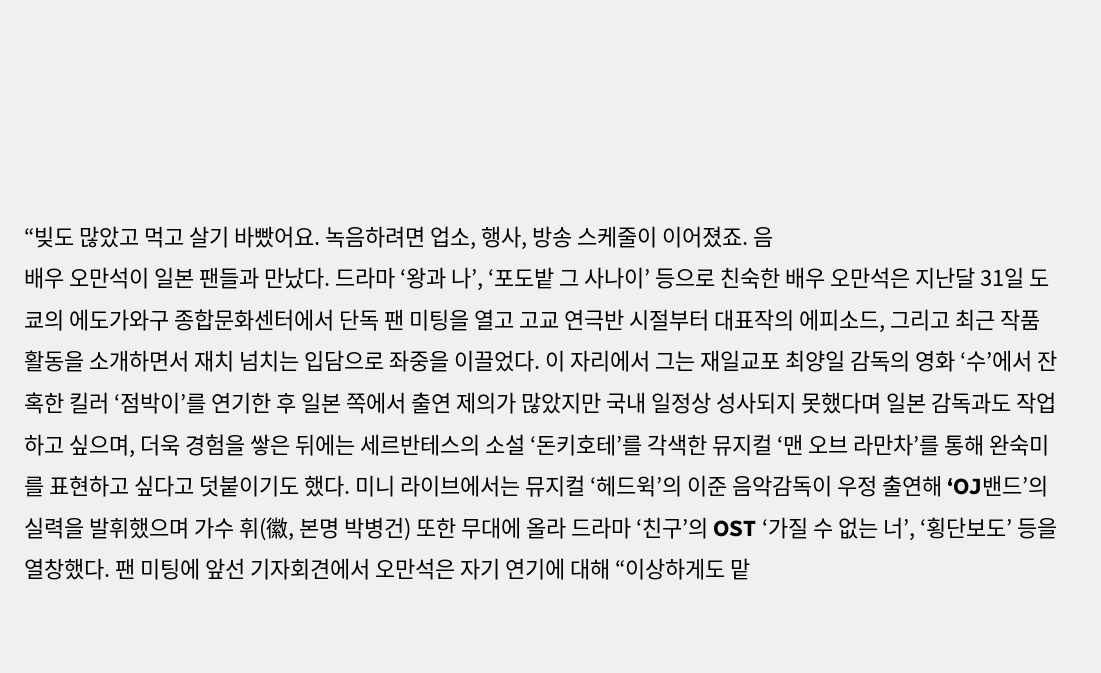“빚도 많았고 먹고 살기 바빴어요. 녹음하려면 업소, 행사, 방송 스케줄이 이어졌죠. 음
배우 오만석이 일본 팬들과 만났다. 드라마 ‘왕과 나’, ‘포도밭 그 사나이’ 등으로 친숙한 배우 오만석은 지난달 31일 도쿄의 에도가와구 종합문화센터에서 단독 팬 미팅을 열고 고교 연극반 시절부터 대표작의 에피소드, 그리고 최근 작품 활동을 소개하면서 재치 넘치는 입담으로 좌중을 이끌었다. 이 자리에서 그는 재일교포 최양일 감독의 영화 ‘수’에서 잔혹한 킬러 ‘점박이’를 연기한 후 일본 쪽에서 출연 제의가 많았지만 국내 일정상 성사되지 못했다며 일본 감독과도 작업하고 싶으며, 더욱 경험을 쌓은 뒤에는 세르반테스의 소설 ‘돈키호테’를 각색한 뮤지컬 ‘맨 오브 라만차’를 통해 완숙미를 표현하고 싶다고 덧붙이기도 했다. 미니 라이브에서는 뮤지컬 ‘헤드윅’의 이준 음악감독이 우정 출연해 ‘OJ밴드’의 실력을 발휘했으며 가수 휘(徽, 본명 박병건) 또한 무대에 올라 드라마 ‘친구’의 OST ‘가질 수 없는 너’, ‘횡단보도’ 등을 열창했다. 팬 미팅에 앞선 기자회견에서 오만석은 자기 연기에 대해 “이상하게도 맡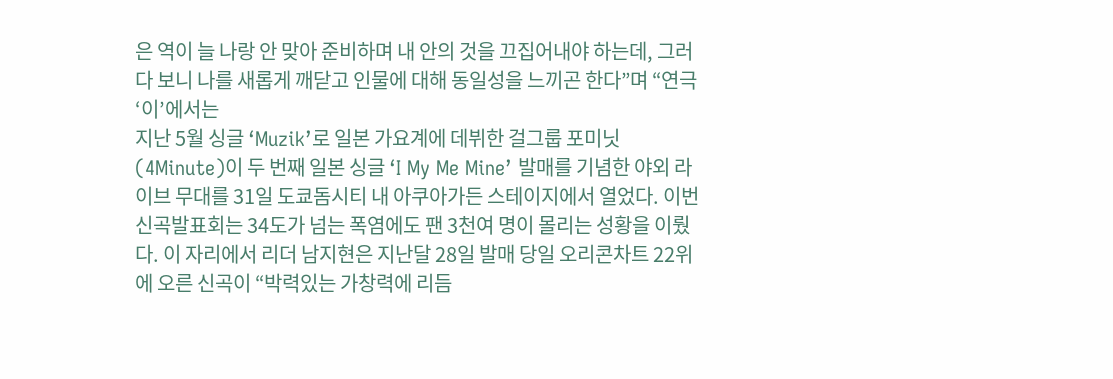은 역이 늘 나랑 안 맞아 준비하며 내 안의 것을 끄집어내야 하는데, 그러다 보니 나를 새롭게 깨닫고 인물에 대해 동일성을 느끼곤 한다”며 “연극 ‘이’에서는
지난 5월 싱글 ‘Muzik’로 일본 가요계에 데뷔한 걸그룹 포미닛(4Minute)이 두 번째 일본 싱글 ‘I My Me Mine’ 발매를 기념한 야외 라이브 무대를 31일 도쿄돔시티 내 아쿠아가든 스테이지에서 열었다. 이번 신곡발표회는 34도가 넘는 폭염에도 팬 3천여 명이 몰리는 성황을 이뤘다. 이 자리에서 리더 남지현은 지난달 28일 발매 당일 오리콘차트 22위에 오른 신곡이 “박력있는 가창력에 리듬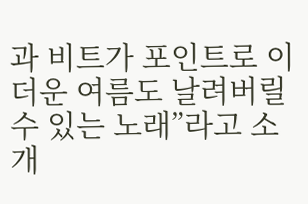과 비트가 포인트로 이 더운 여름도 날려버릴 수 있는 노래”라고 소개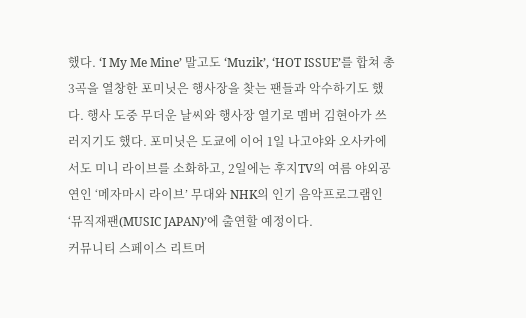했다. ‘I My Me Mine’ 말고도 ‘Muzik’, ‘HOT ISSUE’를 합쳐 총 3곡을 열창한 포미닛은 행사장을 찾는 팬들과 악수하기도 했다. 행사 도중 무더운 날씨와 행사장 열기로 멤버 김현아가 쓰러지기도 했다. 포미닛은 도쿄에 이어 1일 나고야와 오사카에서도 미니 라이브를 소화하고, 2일에는 후지TV의 여름 야외공연인 ‘메자마시 라이브’ 무대와 NHK의 인기 음악프로그램인 ‘뮤직재팬(MUSIC JAPAN)’에 출연할 예정이다.
커뮤니티 스페이스 리트머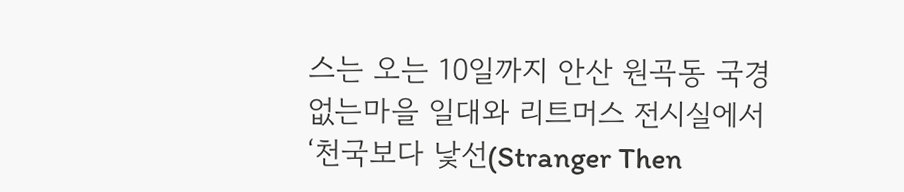스는 오는 10일까지 안산 원곡동 국경 없는마을 일대와 리트머스 전시실에서 ‘천국보다 낯선(Stranger Then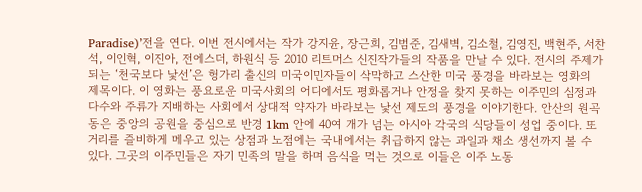Paradise)’전을 연다. 이번 전시에서는 작가 강지윤, 장근희, 김범준, 김새벽, 김소철, 김영진, 백현주, 서찬석, 이인혁, 이진아, 전에스더, 하원식 등 2010 리트머스 신진작가들의 작품을 만날 수 있다. 전시의 주제가 되는 ‘천국보다 낯선’은 헝가리 출신의 미국이민자들이 삭막하고 스산한 미국 풍경을 바라보는 영화의 제목이다. 이 영화는 풍요로운 미국사회의 어디에서도 평화롭거나 안정을 찾지 못하는 이주민의 심정과 다수와 주류가 지배하는 사회에서 상대적 약자가 바라보는 낯선 제도의 풍경을 이야기한다. 안산의 원곡동은 중앙의 공원을 중심으로 반경 1km 안에 40여 개가 넘는 아시아 각국의 식당들이 성업 중이다. 또 거리를 즐비하게 메우고 있는 상점과 노점에는 국내에서는 취급하지 않는 과일과 채소 생선까지 볼 수 있다. 그곳의 이주민들은 자기 민족의 말을 하며 음식을 먹는 것으로 이들은 이주 노동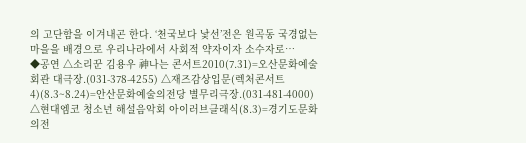의 고단함을 이겨내곤 한다. ‘천국보다 낯선’전은 원곡동 국경없는 마을을 배경으로 우리나라에서 사회적 약자이자 소수자로…
◆공연 △소리꾼 김용우 神나는 콘서트2010(7.31)=오산문화예술회관 대극장.(031-378-4255) △재즈감상입문(렉처콘서트4)(8.3~8.24)=안산문화예술의전당 별무리극장.(031-481-4000) △현대엠코 청소년 해설음악회 아이러브클래식(8.3)=경기도문화의전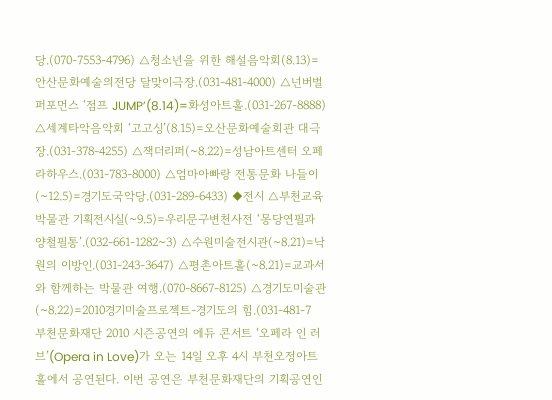당.(070-7553-4796) △청소년을 위한 해설음악회(8.13)=안산문화예술의전당 달맞이극장.(031-481-4000) △넌버벌 퍼포먼스 ‘점프 JUMP’(8.14)=화성아트홀.(031-267-8888) △세계타악음악회 ‘고고싱’(8.15)=오산문화예술회관 대극장.(031-378-4255) △잭더리퍼(~8.22)=성남아트센터 오페라하우스.(031-783-8000) △엄마아빠랑 전통문화 나들이(~12.5)=경기도국악당.(031-289-6433) ◆전시 △부천교육박물관 기획전시실(~9.5)=우리문구변천사전 ‘몽당연필과 양철필통’.(032-661-1282~3) △수원미술전시관(~8.21)=낙원의 이방인.(031-243-3647) △평촌아트홀(~8.21)=교과서와 함께하는 박물관 여행.(070-8667-8125) △경기도미술관(~8.22)=2010경기미술프로젝트-경기도의 힘.(031-481-7
부천문화재단 2010 시즌공연의 에듀 콘서트 ‘오페라 인 러브’(Opera in Love)가 오는 14일 오후 4시 부천오정아트홀에서 공연된다. 이번 공연은 부천문화재단의 기획공연인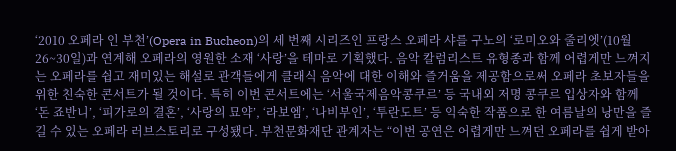‘2010 오페라 인 부천’(Opera in Bucheon)의 세 번째 시리즈인 프랑스 오페라 샤를 구노의 ‘로미오와 줄리엣’(10월 26~30일)과 연계해 오페라의 영원한 소재 ‘사랑’을 테마로 기획했다. 음악 칼럼리스트 유형종과 함께 어렵게만 느껴지는 오페라를 쉽고 재미있는 해설로 관객들에게 클래식 음악에 대한 이해와 즐거움을 제공함으로써 오페라 초보자들을 위한 친숙한 콘서트가 될 것이다. 특히 이번 콘서트에는 ‘서울국제음악콩쿠르’ 등 국내외 저명 콩쿠르 입상자와 함께 ‘돈 죠반니’, ‘피가로의 결혼’, ‘사랑의 묘약’, ‘라보엠’, ‘나비부인’, ‘투란도트’ 등 익숙한 작품으로 한 여름날의 낭만을 즐길 수 있는 오페라 러브스토리로 구성됐다. 부천문화재단 관계자는 “이번 공연은 어렵게만 느껴던 오페라를 쉽게 받아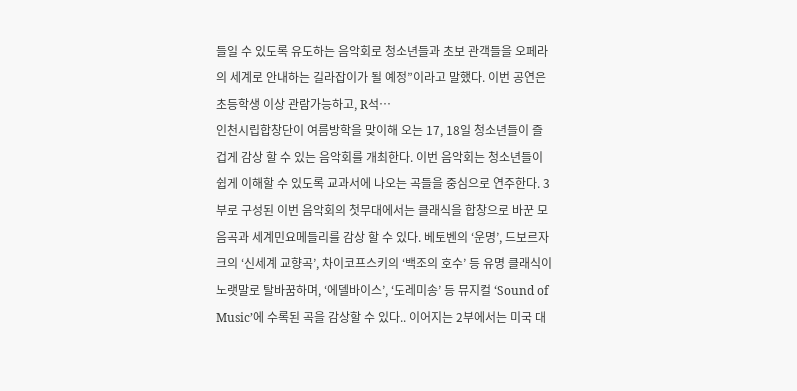들일 수 있도록 유도하는 음악회로 청소년들과 초보 관객들을 오페라의 세계로 안내하는 길라잡이가 될 예정”이라고 말했다. 이번 공연은 초등학생 이상 관람가능하고, R석…
인천시립합창단이 여름방학을 맞이해 오는 17, 18일 청소년들이 즐겁게 감상 할 수 있는 음악회를 개최한다. 이번 음악회는 청소년들이 쉽게 이해할 수 있도록 교과서에 나오는 곡들을 중심으로 연주한다. 3부로 구성된 이번 음악회의 첫무대에서는 클래식을 합창으로 바꾼 모음곡과 세계민요메들리를 감상 할 수 있다. 베토벤의 ‘운명’, 드보르자크의 ‘신세계 교향곡’, 차이코프스키의 ‘백조의 호수’ 등 유명 클래식이 노랫말로 탈바꿈하며, ‘에델바이스’, ‘도레미송’ 등 뮤지컬 ‘Sound of Music’에 수록된 곡을 감상할 수 있다.. 이어지는 2부에서는 미국 대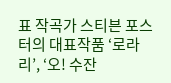표 작곡가 스티븐 포스터의 대표작품 ‘로라 리’, ‘오! 수잔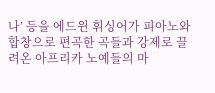나’ 등을 에드윈 휘싱어가 피아노와 합창으로 편곡한 곡들과 강제로 끌려온 아프리카 노예들의 마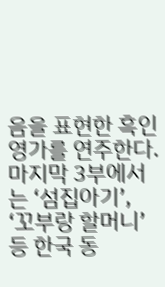음을 표현한 흑인영가를 연주한다. 마지막 3부에서는 ‘섬집아기’, ‘꼬부랑 할머니’ 등 한국 동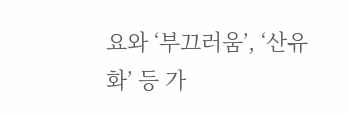요와 ‘부끄러움’, ‘산유화’ 등 가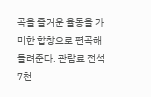곡을 즐거운 율동을 가미한 합창으로 편곡해 들려준다. 관람료 전석 7천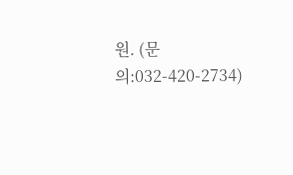원. (문의:032-420-2734)